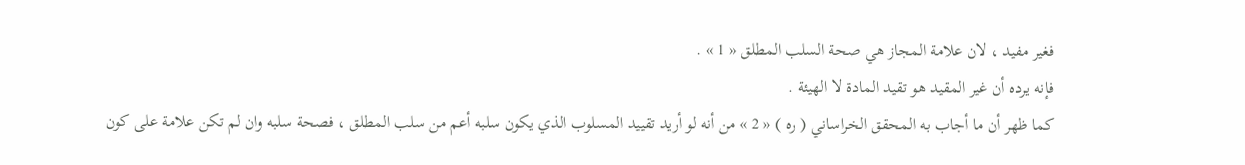فغير مفيد ، لان علامة المجاز هي صحة السلب المطلق « 1 » .
فإنه يرده أن غير المقيد هو تقيد المادة لا الهيئة .
كما ظهر أن ما أجاب به المحقق الخراساني ( ره ) « 2 » من أنه لو أريد تقييد المسلوب الذي يكون سلبه أعم من سلب المطلق ، فصحة سلبه وان لم تكن علامة على كون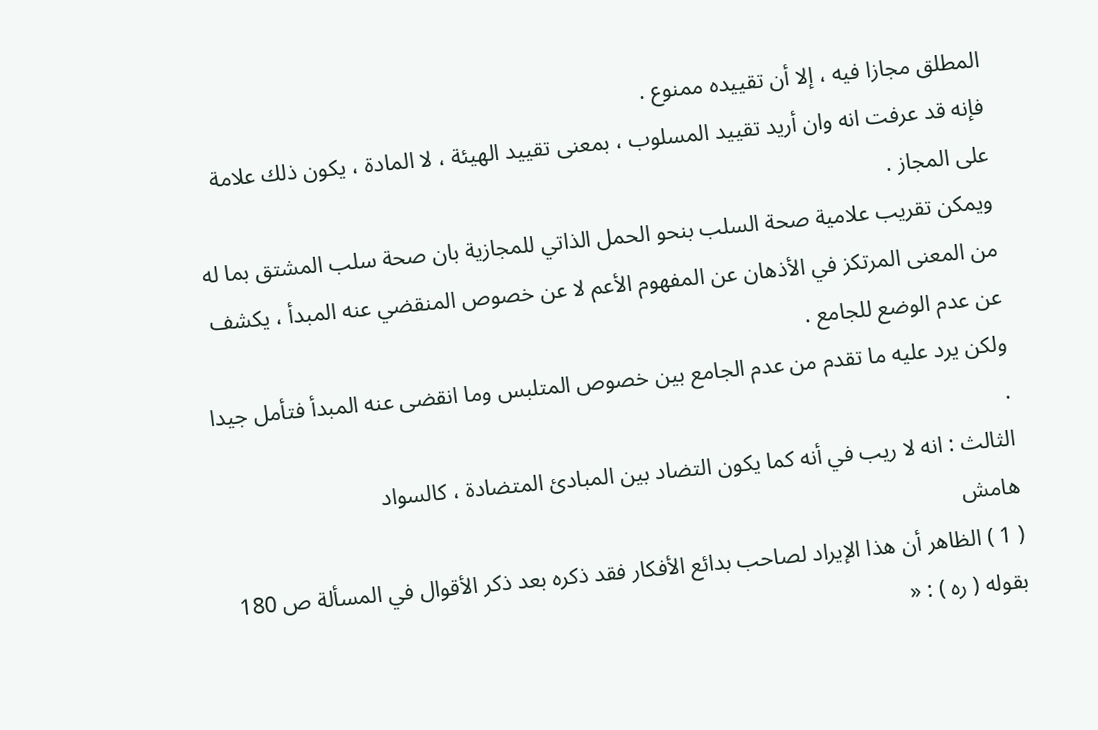المطلق مجازا فيه ، إلا أن تقييده ممنوع .
فإنه قد عرفت انه وان أريد تقييد المسلوب ، بمعنى تقييد الهيئة ، لا المادة ، يكون ذلك علامة على المجاز .
ويمكن تقريب علامية صحة السلب بنحو الحمل الذاتي للمجازية بان صحة سلب المشتق بما له من المعنى المرتكز في الأذهان عن المفهوم الأعم لا عن خصوص المنقضي عنه المبدأ ، يكشف عن عدم الوضع للجامع .
ولكن يرد عليه ما تقدم من عدم الجامع بين خصوص المتلبس وما انقضى عنه المبدأ فتأمل جيدا .
الثالث : انه لا ريب في أنه كما يكون التضاد بين المبادئ المتضادة ، كالسواد
هامش
( 1 ) الظاهر أن هذا الإيراد لصاحب بدائع الأفكار فقد ذكره بعد ذكر الأقوال في المسألة ص 180 بقوله ( ره ) : «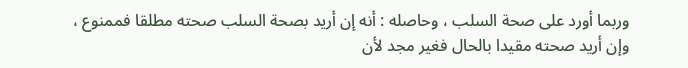وربما أورد على صحة السلب ، وحاصله : أنه إن أريد بصحة السلب صحته مطلقا فممنوع ، وإن أريد صحته مقيدا بالحال فغير مجد لأن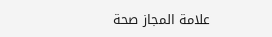علامة المجاز صحة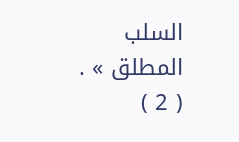السلب المطلق » .
( 2 )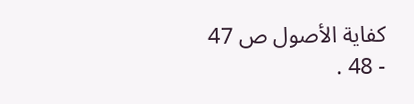كفاية الأصول ص 47 - 48 .